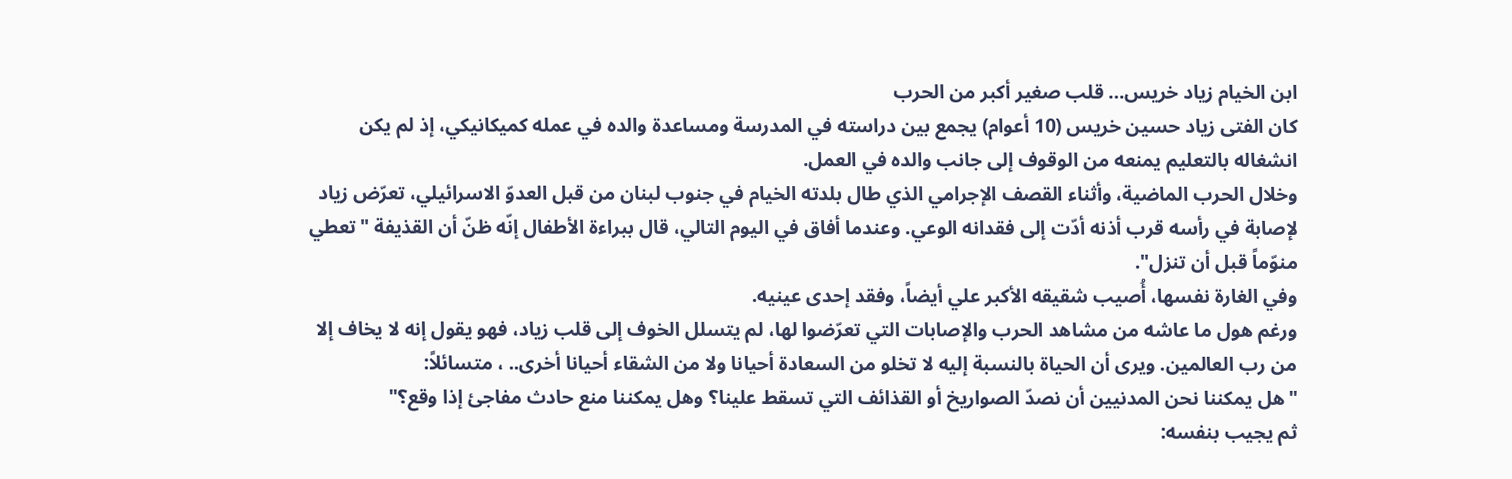ابن الخيام زياد خريس… قلب صغير أكبر من الحرب
كان الفتى زياد حسين خريس (10 أعوام) يجمع بين دراسته في المدرسة ومساعدة والده في عمله كميكانيكي، إذ لم يكن انشغاله بالتعليم يمنعه من الوقوف إلى جانب والده في العمل.
وخلال الحرب الماضية، وأثناء القصف الإجرامي الذي طال بلدته الخيام في جنوب لبنان من قبل العدوّ الاسرائيلي، تعرّض زياد لإصابة في رأسه قرب أذنه أدّت إلى فقدانه الوعي. وعندما أفاق في اليوم التالي، قال ببراءة الأطفال إنّه ظنّ أن القذيفة "تعطي منوّماً قبل أن تنزل".
وفي الغارة نفسها، أُصيب شقيقه الأكبر علي أيضاً، وفقد إحدى عينيه.
ورغم هول ما عاشه من مشاهد الحرب والإصابات التي تعرّضوا لها، لم يتسلل الخوف إلى قلب زياد، فهو يقول إنه لا يخاف إلا من رب العالمين. ويرى أن الحياة بالنسبة إليه لا تخلو من السعادة أحيانا ولا من الشقاء أحيانا أخرى.. ، متسائلاً:
"هل يمكننا نحن المدنيين أن نصدّ الصواريخ أو القذائف التي تسقط علينا؟ وهل يمكننا منع حادث مفاجئ إذا وقع؟"
ثم يجيب بنفسه: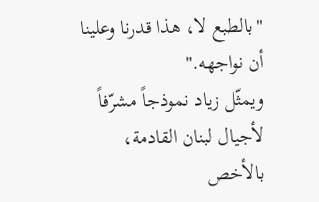"بالطبع لا، هذا قدرنا وعلينا أن نواجهه."
ويمثّل زياد نموذجاً مشرّفاً لأجيال لبنان القادمة، بالأخص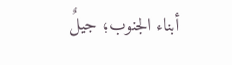أبناء الجنوب؛ جيلٌ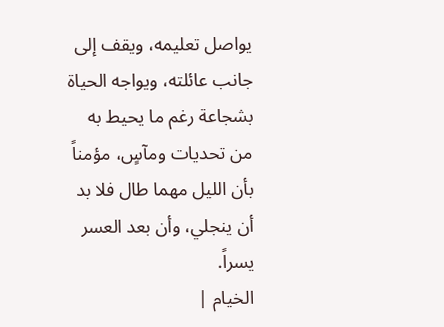يواصل تعليمه، ويقف إلى جانب عائلته، ويواجه الحياة بشجاعة رغم ما يحيط به من تحديات ومآسٍ، مؤمناً بأن الليل مهما طال فلا بد أن ينجلي، وأن بعد العسر يسراً.
الخيام |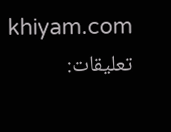khiyam.com
تعليقات: